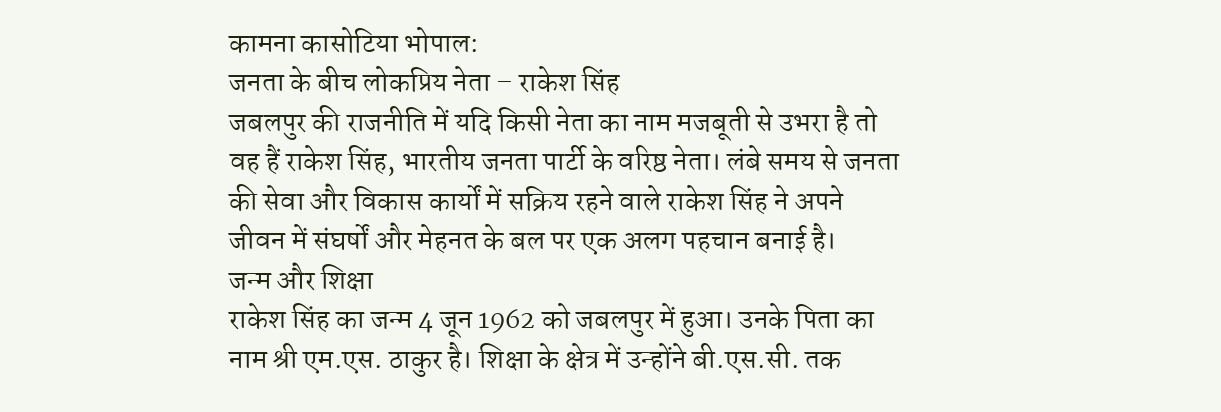कामना कासोटिया भोपाल:
जनता के बीच लोकप्रिय नेता – राकेश सिंह
जबलपुर की राजनीति में यदि किसी नेता का नाम मजबूती से उभरा है तो वह हैं राकेश सिंह, भारतीय जनता पार्टी के वरिष्ठ नेता। लंबे समय से जनता की सेवा और विकास कार्यों में सक्रिय रहने वाले राकेश सिंह ने अपने जीवन में संघर्षों और मेहनत के बल पर एक अलग पहचान बनाई है।
जन्म और शिक्षा
राकेश सिंह का जन्म 4 जून 1962 को जबलपुर में हुआ। उनके पिता का नाम श्री एम.एस. ठाकुर है। शिक्षा के क्षेत्र में उन्होंने बी.एस.सी. तक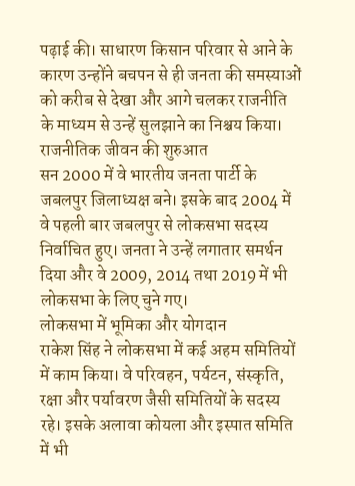पढ़ाई की। साधारण किसान परिवार से आने के कारण उन्होंने बचपन से ही जनता की समस्याओं को करीब से देखा और आगे चलकर राजनीति के माध्यम से उन्हें सुलझाने का निश्चय किया।
राजनीतिक जीवन की शुरुआत
सन 2000 में वे भारतीय जनता पार्टी के जबलपुर जिलाध्यक्ष बने। इसके बाद 2004 में वे पहली बार जबलपुर से लोकसभा सदस्य निर्वाचित हुए। जनता ने उन्हें लगातार समर्थन दिया और वे 2009, 2014 तथा 2019 में भी लोकसभा के लिए चुने गए।
लोकसभा में भूमिका और योगदान
राकेश सिंह ने लोकसभा में कई अहम समितियों में काम किया। वे परिवहन, पर्यटन, संस्कृति, रक्षा और पर्यावरण जैसी समितियों के सदस्य रहे। इसके अलावा कोयला और इस्पात समिति में भी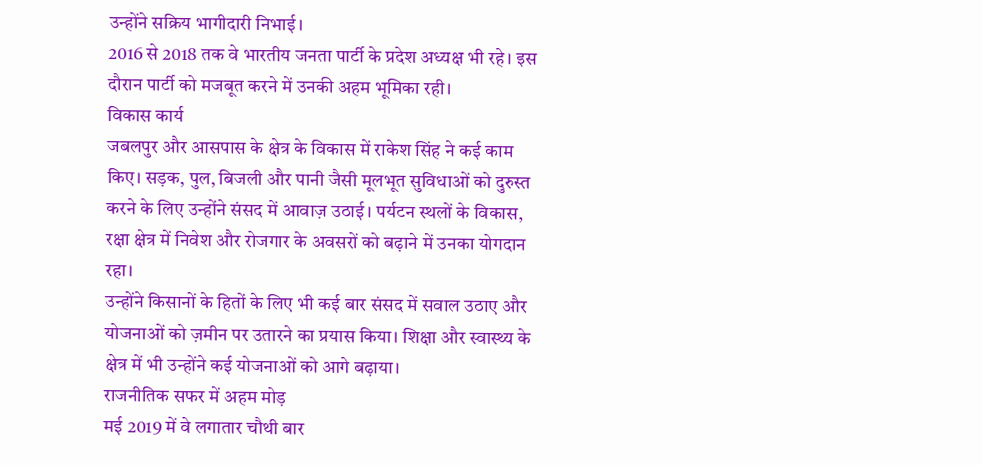उन्होंने सक्रिय भागीदारी निभाई।
2016 से 2018 तक वे भारतीय जनता पार्टी के प्रदेश अध्यक्ष भी रहे। इस दौरान पार्टी को मजबूत करने में उनकी अहम भूमिका रही।
विकास कार्य
जबलपुर और आसपास के क्षेत्र के विकास में राकेश सिंह ने कई काम किए। सड़क, पुल, बिजली और पानी जैसी मूलभूत सुविधाओं को दुरुस्त करने के लिए उन्होंने संसद में आवाज़ उठाई। पर्यटन स्थलों के विकास, रक्षा क्षेत्र में निवेश और रोजगार के अवसरों को बढ़ाने में उनका योगदान रहा।
उन्होंने किसानों के हितों के लिए भी कई बार संसद में सवाल उठाए और योजनाओं को ज़मीन पर उतारने का प्रयास किया। शिक्षा और स्वास्थ्य के क्षेत्र में भी उन्होंने कई योजनाओं को आगे बढ़ाया।
राजनीतिक सफर में अहम मोड़
मई 2019 में वे लगातार चौथी बार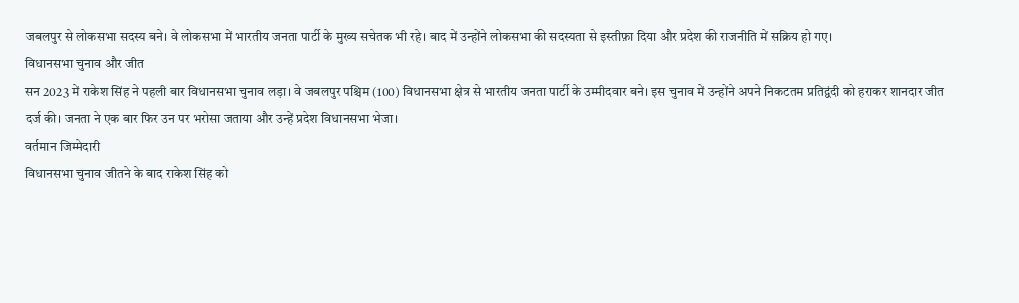जबलपुर से लोकसभा सदस्य बने। वे लोकसभा में भारतीय जनता पार्टी के मुख्य सचेतक भी रहे। बाद में उन्होंने लोकसभा की सदस्यता से इस्तीफ़ा दिया और प्रदेश की राजनीति में सक्रिय हो गए।
विधानसभा चुनाव और जीत
सन 2023 में राकेश सिंह ने पहली बार विधानसभा चुनाव लड़ा। वे जबलपुर पश्चिम (100) विधानसभा क्षेत्र से भारतीय जनता पार्टी के उम्मीदवार बने। इस चुनाव में उन्होंने अपने निकटतम प्रतिद्वंदी को हराकर शानदार जीत दर्ज की। जनता ने एक बार फिर उन पर भरोसा जताया और उन्हें प्रदेश विधानसभा भेजा।
वर्तमान जिम्मेदारी
विधानसभा चुनाव जीतने के बाद राकेश सिंह को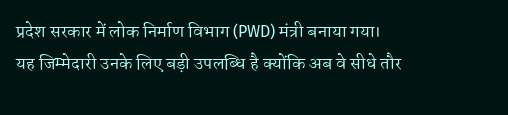प्रदेश सरकार में लोक निर्माण विभाग (PWD) मंत्री बनाया गया। यह जिम्मेदारी उनके लिए बड़ी उपलब्धि है क्योंकि अब वे सीधे तौर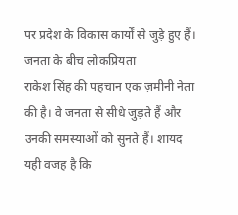पर प्रदेश के विकास कार्यों से जुड़े हुए हैं।
जनता के बीच लोकप्रियता
राकेश सिंह की पहचान एक ज़मीनी नेता की है। वे जनता से सीधे जुड़ते हैं और उनकी समस्याओं को सुनते हैं। शायद यही वजह है कि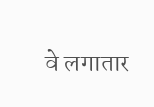वे लगातार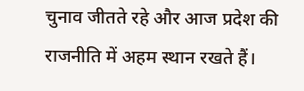चुनाव जीतते रहे और आज प्रदेश की राजनीति में अहम स्थान रखते हैं।